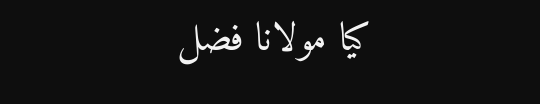کیا مولانا فضل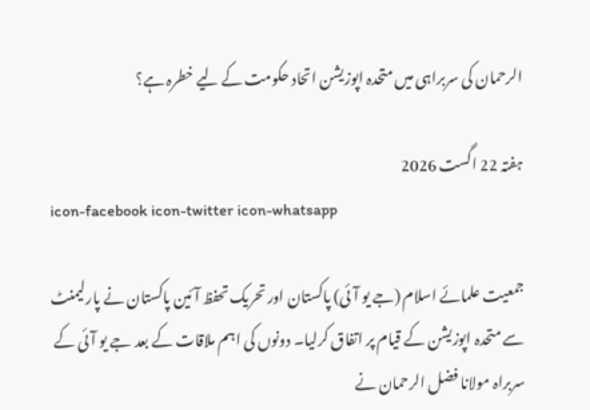الرحمان کی سربراہی میں متحدہ اپوزیشن اتحاد حکومت کے لیے خطرہ ہے؟

ہفتہ 22 اگست 2026
icon-facebook icon-twitter icon-whatsapp

جمعیت علمائے اسلام (جے یو آئی) پاکستان اور تحریک تحفظ آئین پاکستان نے پارلیمنٹ سے متحدہ اپوزیشن کے قیام پر اتفاق کرلیا۔ دونوں کی اہم ملاقات کے بعد جے یو آئی کے سربراہ مولانا فضل الرحمان نے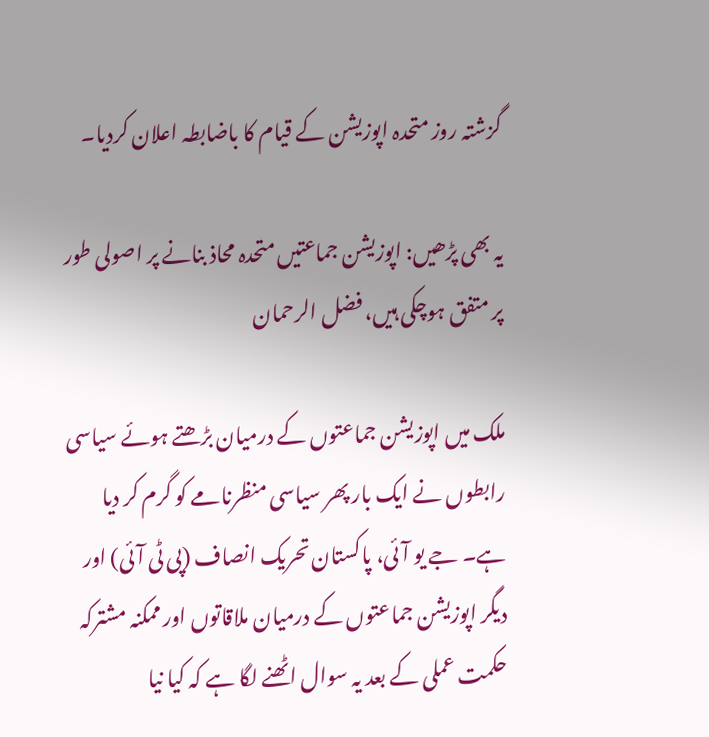گزشتہ روز متحدہ اپوزیشن کے قیام کا باضابطہ اعلان کردیا۔

یہ بھی پڑھیں: اپوزیشن جماعتیں متحدہ محاذ بنانے پر اصولی طور پر متفق ہوچکی ہیں، فضل الرحمان

ملک میں اپوزیشن جماعتوں کے درمیان بڑھتے ہوئے سیاسی رابطوں نے ایک بار پھر سیاسی منظرنامے کو گرم کر دیا ہے۔ جے یو آئی، پاکستان تحریک انصاف (پی ٹی آئی) اور دیگر اپوزیشن جماعتوں کے درمیان ملاقاتوں اور ممکنہ مشترکہ حکمت عملی کے بعد یہ سوال اٹھنے لگا ہے کہ کیا نیا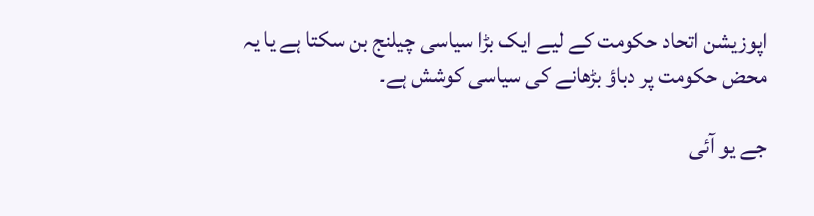اپوزیشن اتحاد حکومت کے لیے ایک بڑا سیاسی چیلنج بن سکتا ہے یا یہ محض حکومت پر دباؤ بڑھانے کی سیاسی کوشش ہے۔

جے یو آئی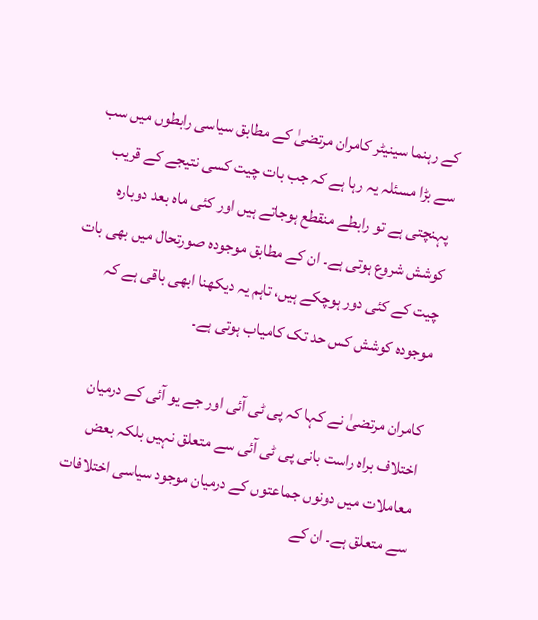کے رہنما سینیٹر کامران مرتضیٰ کے مطابق سیاسی رابطوں میں سب سے بڑا مسئلہ یہ رہا ہے کہ جب بات چیت کسی نتیجے کے قریب پہنچتی ہے تو رابطے منقطع ہوجاتے ہیں اور کئی ماہ بعد دوبارہ کوشش شروع ہوتی ہے۔ ان کے مطابق موجودہ صورتحال میں بھی بات چیت کے کئی دور ہوچکے ہیں، تاہم یہ دیکھنا ابھی باقی ہے کہ موجودہ کوشش کس حد تک کامیاب ہوتی ہے۔

کامران مرتضیٰ نے کہا کہ پی ٹی آئی اور جے یو آئی کے درمیان اختلاف براہ راست بانی پی ٹی آئی سے متعلق نہیں بلکہ بعض معاملات میں دونوں جماعتوں کے درمیان موجود سیاسی اختلافات سے متعلق ہے۔ ان کے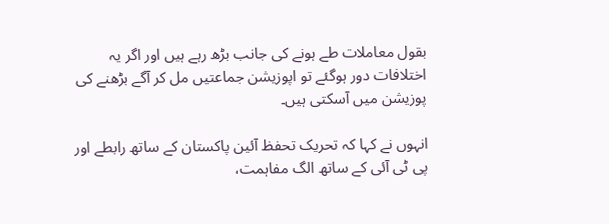بقول معاملات طے ہونے کی جانب بڑھ رہے ہیں اور اگر یہ اختلافات دور ہوگئے تو اپوزیشن جماعتیں مل کر آگے بڑھنے کی پوزیشن میں آسکتی ہیں۔

انہوں نے کہا کہ تحریک تحفظ آئین پاکستان کے ساتھ رابطے اور پی ٹی آئی کے ساتھ الگ مفاہمت،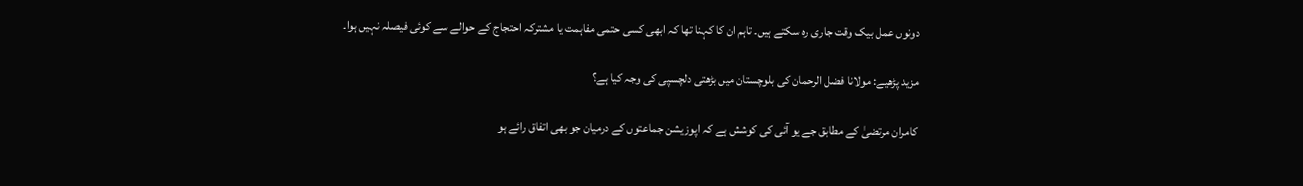دونوں عمل بیک وقت جاری رہ سکتے ہیں۔ تاہم ان کا کہنا تھا کہ ابھی کسی حتمی مفاہمت یا مشترکہ احتجاج کے حوالے سے کوئی فیصلہ نہیں ہوا۔

مزید پڑھیے: مولانا فضل الرحمان کی بلوچستان میں بڑھتی دلچسپی کی وجہ کیا ہے؟

کامران مرتضیٰ کے مطابق جے یو آئی کی کوشش ہے کہ اپوزیشن جماعتوں کے درمیان جو بھی اتفاق رائے ہو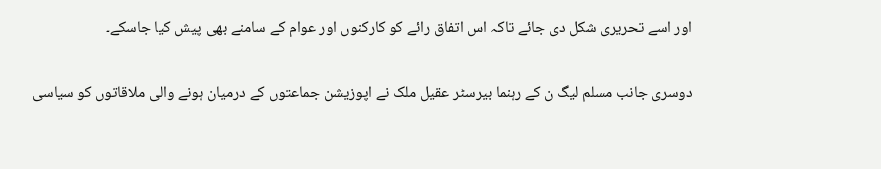اور اسے تحریری شکل دی جائے تاکہ اس اتفاق رائے کو کارکنوں اور عوام کے سامنے بھی پیش کیا جاسکے۔

دوسری جانب مسلم لیگ ن کے رہنما بیرسٹر عقیل ملک نے اپوزیشن جماعتوں کے درمیان ہونے والی ملاقاتوں کو سیاسی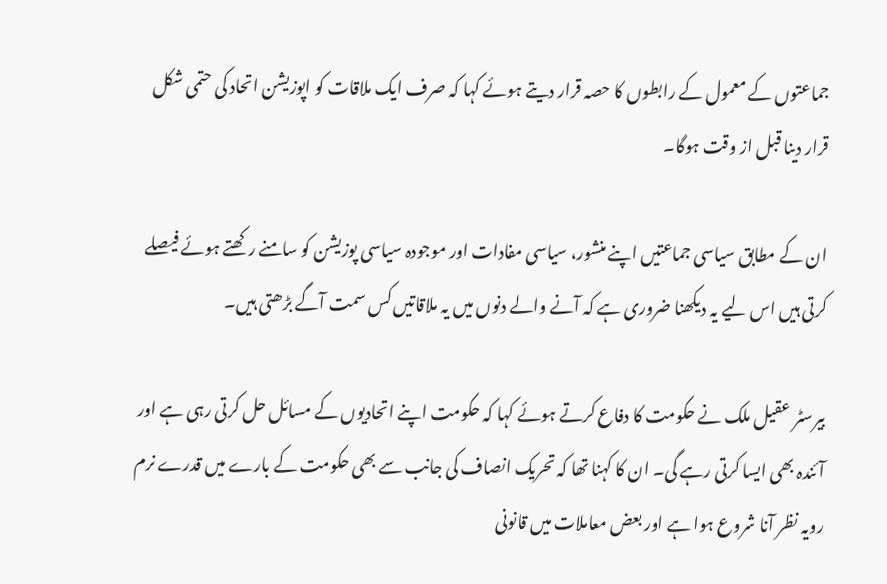جماعتوں کے معمول کے رابطوں کا حصہ قرار دیتے ہوئے کہا کہ صرف ایک ملاقات کو اپوزیشن اتحاد کی حتمی شکل قرار دینا قبل از وقت ہوگا۔

ان کے مطابق سیاسی جماعتیں اپنے منشور، سیاسی مفادات اور موجودہ سیاسی پوزیشن کو سامنے رکھتے ہوئے فیصلے کرتی ہیں اس لیے یہ دیکھنا ضروری ہے کہ آنے والے دنوں میں یہ ملاقاتیں کس سمت آگے بڑھتی ہیں۔

بیرسٹر عقیل ملک نے حکومت کا دفاع کرتے ہوئے کہا کہ حکومت اپنے اتحادیوں کے مسائل حل کرتی رہی ہے اور آئندہ بھی ایسا کرتی رہے گی۔ ان کا کہنا تھا کہ تحریک انصاف کی جانب سے بھی حکومت کے بارے میں قدرے نرم رویہ نظر آنا شروع ہوا ہے اور بعض معاملات میں قانونی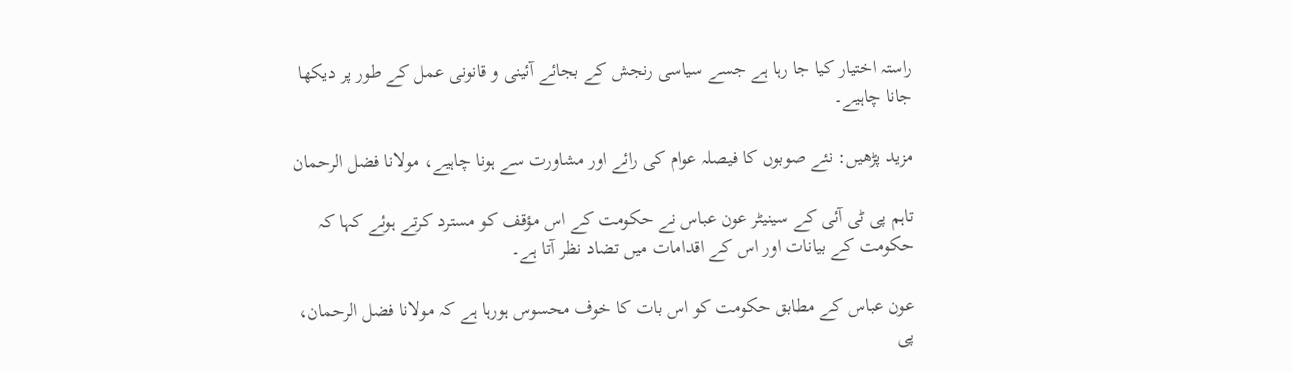راستہ اختیار کیا جا رہا ہے جسے سیاسی رنجش کے بجائے آئینی و قانونی عمل کے طور پر دیکھا جانا چاہیے۔

مزید پڑھیں: نئے صوبوں کا فیصلہ عوام کی رائے اور مشاورت سے ہونا چاہیے، مولانا فضل الرحمان

تاہم پی ٹی آئی کے سینیٹر عون عباس نے حکومت کے اس مؤقف کو مسترد کرتے ہوئے کہا کہ حکومت کے بیانات اور اس کے اقدامات میں تضاد نظر آتا ہے۔

عون عباس کے مطابق حکومت کو اس بات کا خوف محسوس ہورہا ہے کہ مولانا فضل الرحمان، پی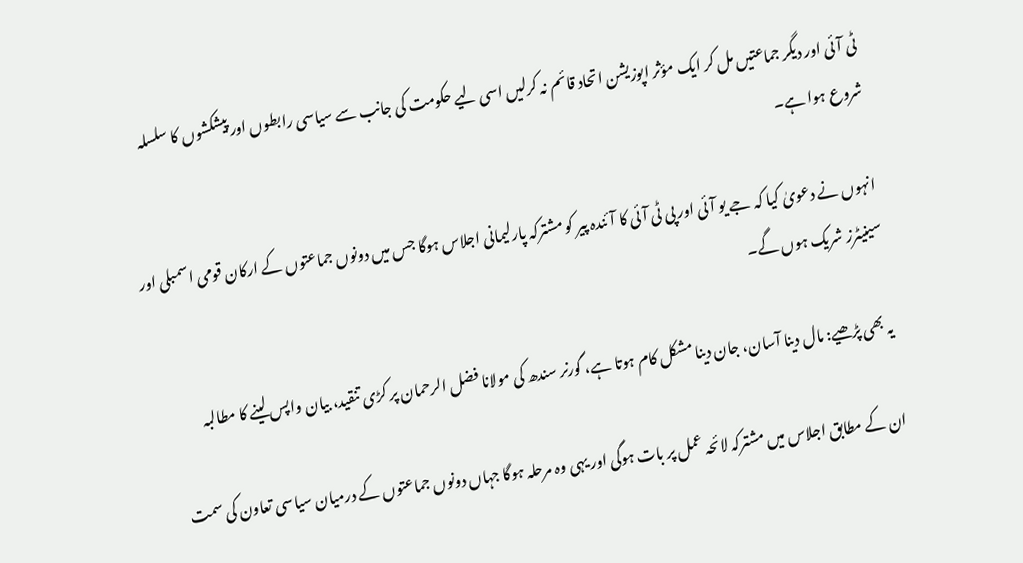ٹی آئی اور دیگر جماعتیں مل کر ایک مؤثر اپوزیشن اتحاد قائم نہ کرلیں اسی لیے حکومت کی جانب سے سیاسی رابطوں اور پیشکشوں کا سلسلہ شروع ہوا ہے۔

انہوں نے دعویٰ کیا کہ جے یو آئی اور پی ٹی آئی کا آئندہ پیر کو مشترکہ پارلیمانی اجلاس ہوگا جس میں دونوں جماعتوں کے ارکان قومی اسمبلی اور سینیٹرز شریک ہوں گے۔

یہ بھی پڑھیے: مال دینا آسان، جان دینا مشکل کام ہوتا ہے، گورنر سندھ کی مولانا فضل الرحمان پر کڑی تنقید، بیان واپس لینے کا مطالبہ

ان کے مطابق اجلاس میں مشترکہ لائحہ عمل پر بات ہوگی اور یہی وہ مرحلہ ہوگا جہاں دونوں جماعتوں کے درمیان سیاسی تعاون کی سمت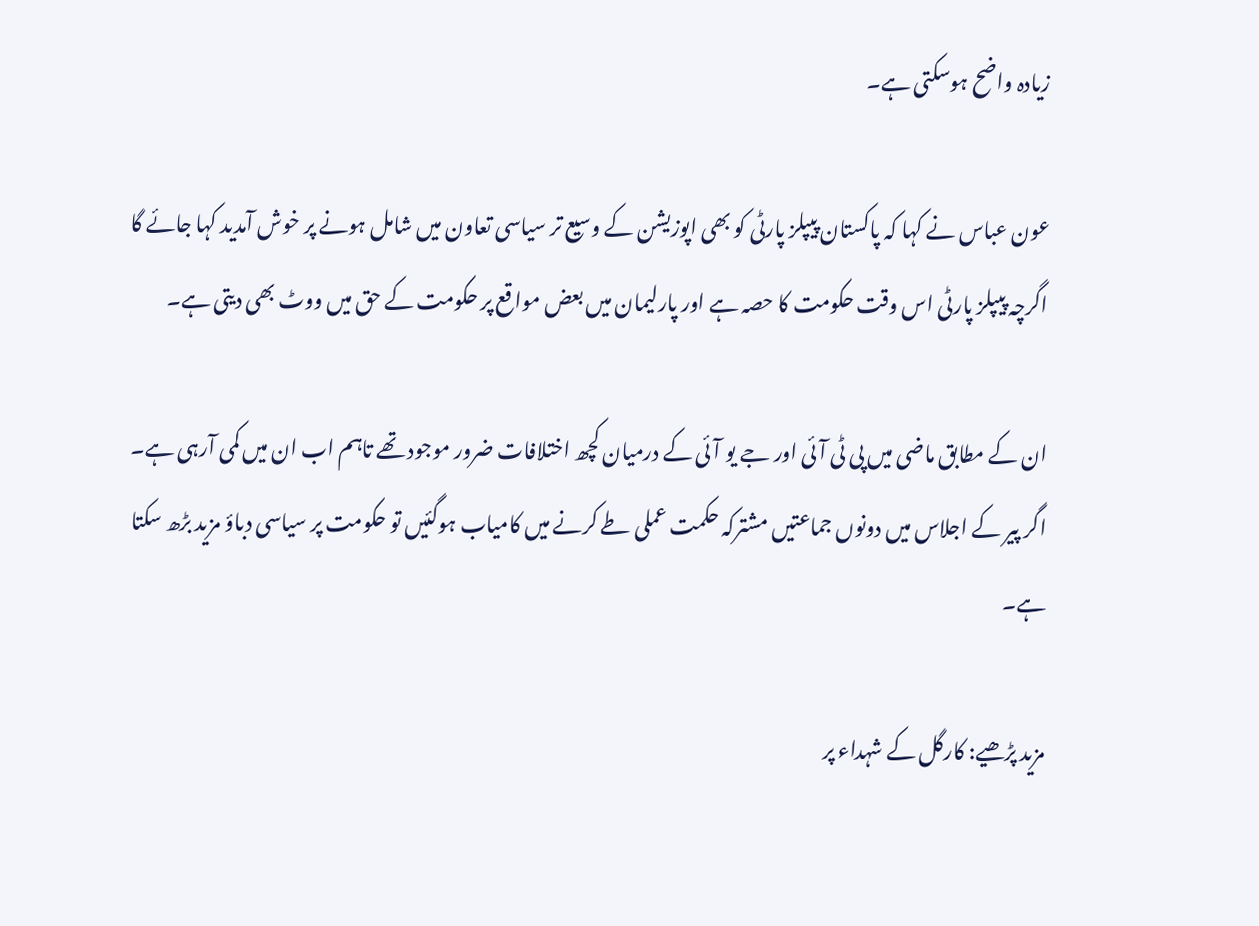زیادہ واضح ہوسکتی ہے۔

عون عباس نے کہا کہ پاکستان پیپلز پارٹی کو بھی اپوزیشن کے وسیع تر سیاسی تعاون میں شامل ہونے پر خوش آمدید کہا جائے گا اگرچہ پیپلز پارٹی اس وقت حکومت کا حصہ ہے اور پارلیمان میں بعض مواقع پر حکومت کے حق میں ووٹ بھی دیتی ہے۔

ان کے مطابق ماضی میں پی ٹی آئی اور جے یو آئی کے درمیان کچھ اختلافات ضرور موجود تھے تاہم اب ان میں کمی آرہی ہے۔ اگر پیر کے اجلاس میں دونوں جماعتیں مشترکہ حکمت عملی طے کرنے میں کامیاب ہوگئیں تو حکومت پر سیاسی دباؤ مزید بڑھ سکتا ہے۔

مزید پڑھیے: کارگل کے شہداء پر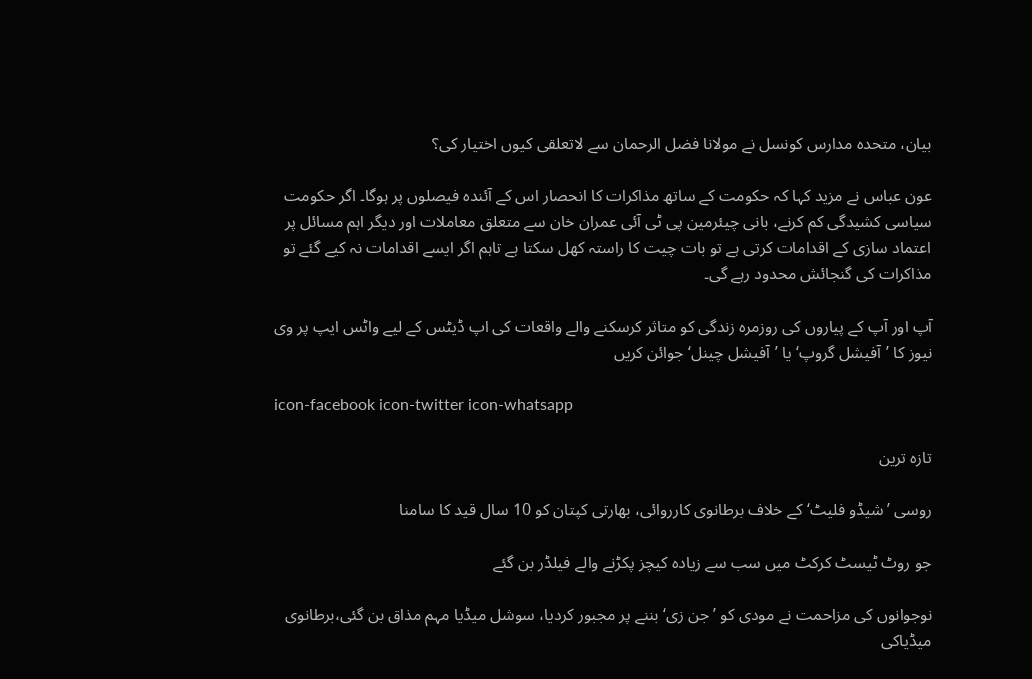بیان، متحدہ مدارس کونسل نے مولانا فضل الرحمان سے لاتعلقی کیوں اختیار کی؟

عون عباس نے مزید کہا کہ حکومت کے ساتھ مذاکرات کا انحصار اس کے آئندہ فیصلوں پر ہوگا۔ اگر حکومت سیاسی کشیدگی کم کرنے، بانی چیئرمین پی ٹی آئی عمران خان سے متعلق معاملات اور دیگر اہم مسائل پر اعتماد سازی کے اقدامات کرتی ہے تو بات چیت کا راستہ کھل سکتا ہے تاہم اگر ایسے اقدامات نہ کیے گئے تو مذاکرات کی گنجائش محدود رہے گی۔

آپ اور آپ کے پیاروں کی روزمرہ زندگی کو متاثر کرسکنے والے واقعات کی اپ ڈیٹس کے لیے واٹس ایپ پر وی نیوز کا ’آفیشل گروپ‘ یا ’آفیشل چینل‘ جوائن کریں

icon-facebook icon-twitter icon-whatsapp

تازہ ترین

روسی ’شیڈو فلیٹ‘ کے خلاف برطانوی کارروائی، بھارتی کپتان کو 10 سال قید کا سامنا

جو روٹ ٹیسٹ کرکٹ میں سب سے زیادہ کیچز پکڑنے والے فیلڈر بن گئے

نوجوانوں کی مزاحمت نے مودی کو ’جن زی‘ بننے پر مجبور کردیا، سوشل میڈیا مہم مذاق بن گئی،برطانوی میڈیاکی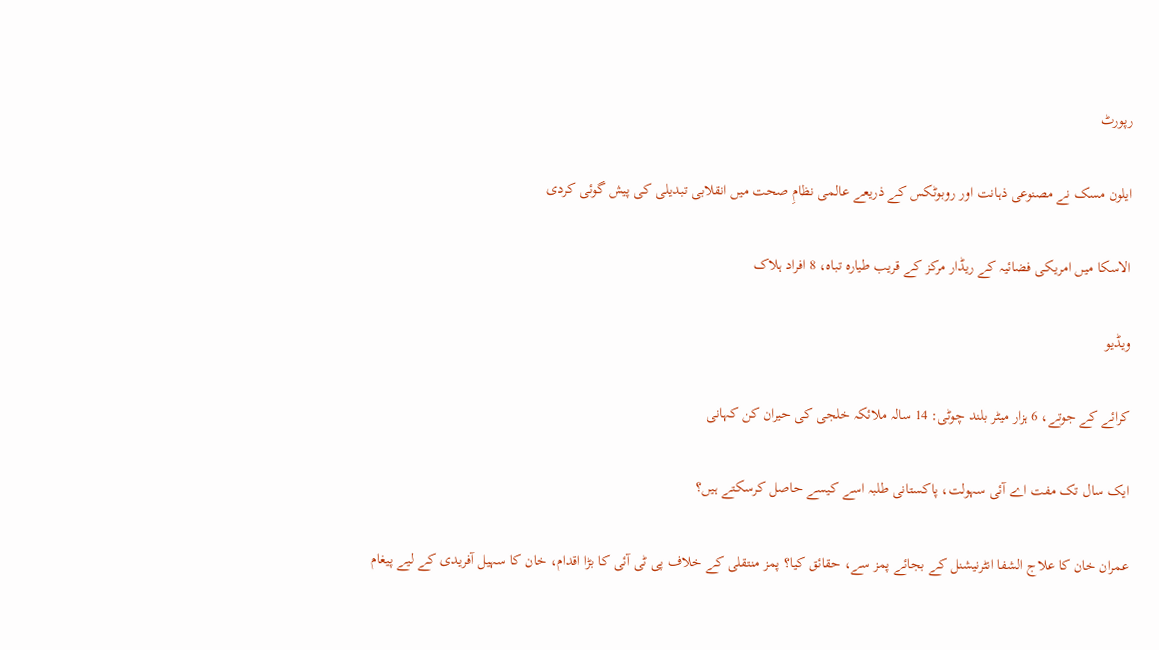رپورٹ

ایلون مسک نے مصنوعی ذہانت اور روبوٹکس کے ذریعے عالمی نظامِ صحت میں انقلابی تبدیلی کی پیش گوئی کردی

الاسکا میں امریکی فضائیہ کے ریڈار مرکز کے قریب طیارہ تباہ، 8 افراد ہلاک

ویڈیو

کرائے کے جوتے، 6 ہزار میٹر بلند چوٹی: 14 سالہ ملائکہ خلجی کی حیران کن کہانی

ایک سال تک مفت اے آئی سہولت، پاکستانی طلبہ اسے کیسے حاصل کرسکتے ہیں؟

عمران خان کا علاج الشفا انٹرنیشنل کے بجائے پمز سے، حقائق کیا؟ پمز منتقلی کے خلاف پی ٹی آئی کا بڑا اقدام، خان کا سہیل آفریدی کے لیے پیغام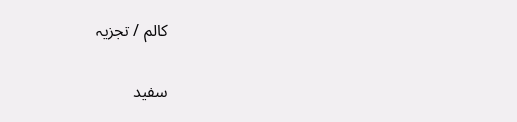کالم / تجزیہ

سفید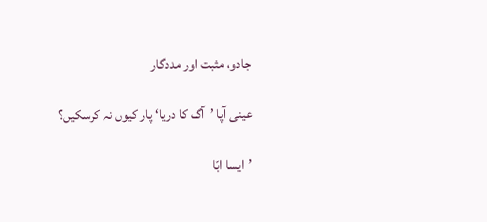جادو، مثبت اور مددگار

عینی آپا ’آگ کا دریا‘ پار کیوں نہ کرسکیں؟

’ايسا ابّا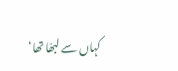کہاں سے لبھّا تھا‘